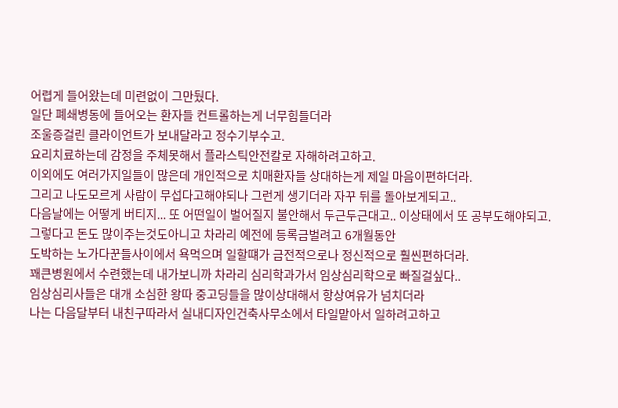어렵게 들어왔는데 미련없이 그만뒀다.
일단 폐쇄병동에 들어오는 환자들 컨트롤하는게 너무힘들더라
조울증걸린 클라이언트가 보내달라고 정수기부수고.
요리치료하는데 감정을 주체못해서 플라스틱안전칼로 자해하려고하고.
이외에도 여러가지일들이 많은데 개인적으로 치매환자들 상대하는게 제일 마음이편하더라.
그리고 나도모르게 사람이 무섭다고해야되나 그런게 생기더라 자꾸 뒤를 돌아보게되고..
다음날에는 어떻게 버티지... 또 어떤일이 벌어질지 불안해서 두근두근대고.. 이상태에서 또 공부도해야되고.
그렇다고 돈도 많이주는것도아니고 차라리 예전에 등록금벌려고 6개월동안
도박하는 노가다꾼들사이에서 욕먹으며 일할떄가 금전적으로나 정신적으로 훨씬편하더라.
꽤큰병원에서 수련했는데 내가보니까 차라리 심리학과가서 임상심리학으로 빠질걸싶다..
임상심리사들은 대개 소심한 왕따 중고딩들을 많이상대해서 항상여유가 넘치더라
나는 다음달부터 내친구따라서 실내디자인건축사무소에서 타일맡아서 일하려고하고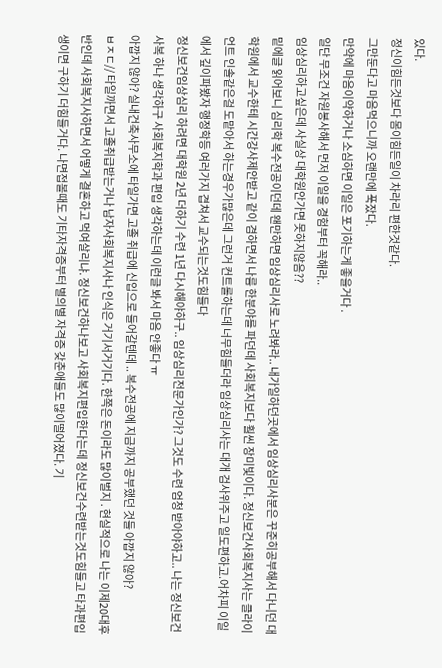있다.
정신이힘든것보다 몸이힘든일이 차라리 편한것같다.
그만둔다고 마음먹으니까 오랜만에 푹잤다.
만약에 마음이약하거나 소심하면 이일은 포기하는게 좋을거다 .
일단 무조건 자원봉사해서 먼저 이일을 경험부터 꼭해라..
임상심리하고싶은데 사실상 대학원안가면 못하지않음??
밑에글 읽어보니 심리학 복수전공이던데 왠만하면 임상심리사로 노려봐라.. 내가일하던곳에서 임상심리사분은 꾸준히공부해서 다니던 대학원에서 교수한테 시간강사제안받고 같이 겸하면서 나름 한분야를 파던데 사회복지보다 훨씬 장미빛이다. 정신보건사회복지사는 클라이언트 인솔같은걸 도맡아서 하는경우가많은데 그런거 컨트롤하는데 너무힘들더라 임상심리사는 대개 검사위주고 일도편하고.어차피 이일에서 깊이파봤자 행정학등 여러가지 겹쳐서 교수되는것도힘들다
정신보건임상심리 하려면 대학원 2년 더하기 수련 1년 다시해야하구.. 임상심리전문가인가? 그것도 수련 엄청 받아야하고.. 나는 정신보건사복 하나 생각하구 사회복지학과 편입 생각하는데 이런글 봐서 마음 안좋다 ㅠ
아깝지 않아? 실내건축사무소에 타일가면 고졸 취급에 신입으로 들어갈텐데 .. 복수전공에 지금까지 공부했던 것들 아깝지 않아?
ㅂㅈㄷ// 타일까면서 고졸취급받는거나 남자사회복지사나 인식은 거기서거기다. 한쪽은 돈이라도 많이벌지 . 현실적으로 나는 이제20대후반인데 사회복지사하면서 어떻게 결혼하고 먹여살리냐. 정신보건하나보고 사회복지편입한다는데 정신보건수련받는것도힘들고 타과편입생이면 구하기 더힘들거다. 나면접볼때도 기타자격증부터 별의별 자격증 갖춘애들도 많이떨어졌다. 기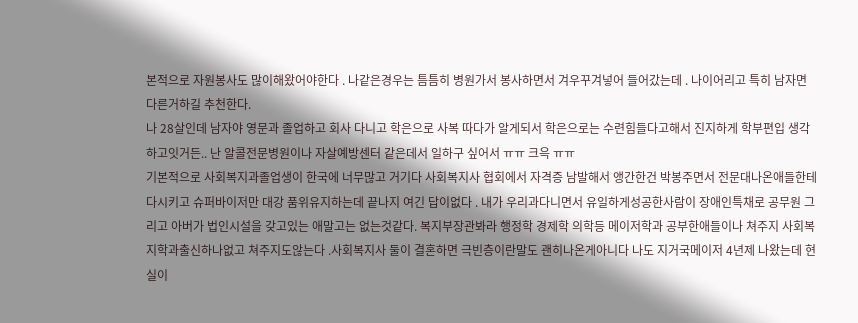본적으로 자원봉사도 많이해왔어야한다 . 나같은경우는 틈틈히 병원가서 봉사하면서 겨우꾸겨넣어 들어갔는데 . 나이어리고 특히 남자면 다른거하길 추천한다.
나 28살인데 남자야 영문과 졸업하고 회사 다니고 학은으로 사복 따다가 알게되서 학은으로는 수련힘들다고해서 진지하게 학부편입 생각하고잇거든.. 난 알콜전문병원이나 자살예방센터 같은데서 일하구 싶어서 ㅠㅠ 크윽 ㅠㅠ
기본적으로 사회복지과졸업생이 한국에 너무많고 거기다 사회복지사 협회에서 자격증 남발해서 앵간한건 박봉주면서 전문대나온애들한테 다시키고 슈퍼바이저만 대강 품위유지하는데 끝나지 여긴 답이없다 . 내가 우리과다니면서 유일하게성공한사람이 장애인특채로 공무원 그리고 아버가 법인시설을 갖고있는 애말고는 없는것같다. 복지부장관봐라 행정학 경제학 의학등 메이저학과 공부한애들이나 쳐주지 사회복지학과출신하나없고 쳐주지도않는다 .사회복지사 둘이 결혼하면 극빈층이란말도 괜히나온게아니다 나도 지거국메이저 4년제 나왔는데 현실이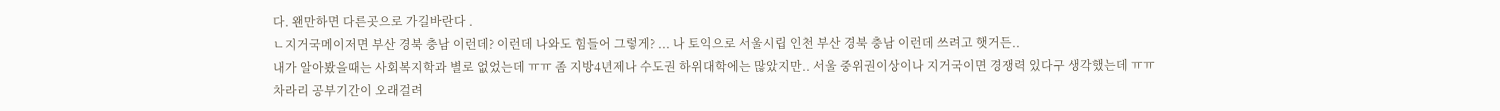다. 왠만하면 다른곳으로 가길바란다 .
ㄴ지거국메이저면 부산 경북 충남 이런데? 이런데 나와도 힘들어 그렇게? ... 나 토익으로 서울시립 인천 부산 경북 충남 이런데 쓰려고 햇거든..
내가 알아봤을때는 사회복지학과 별로 없었는데 ㅠㅠ 좀 지방4년제나 수도권 하위대학에는 많았지만.. 서울 중위권이상이나 지거국이면 경쟁력 있다구 생각했는데 ㅠㅠ 차라리 공부기간이 오래걸려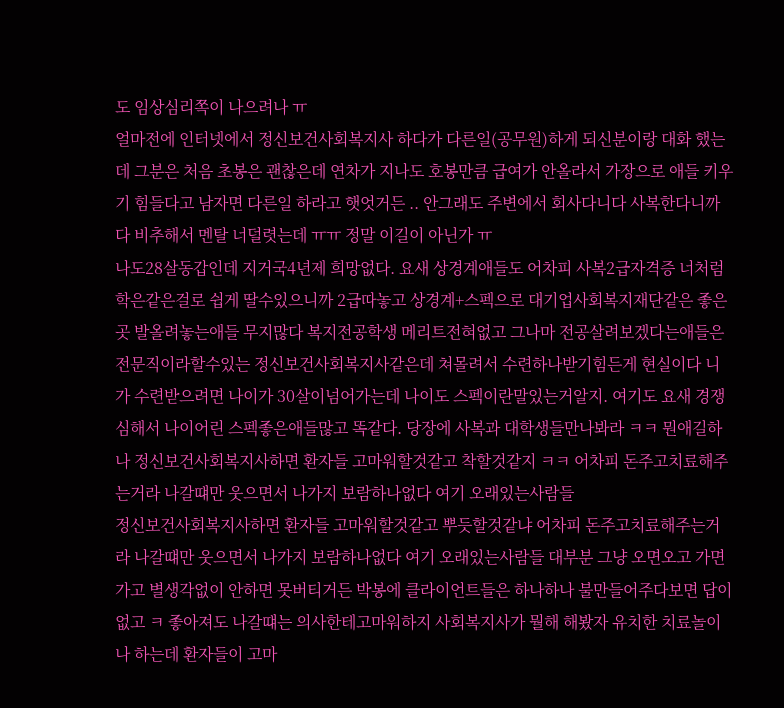도 임상심리쪽이 나으려나 ㅠ
얼마전에 인터넷에서 정신보건사회복지사 하다가 다른일(공무원)하게 되신분이랑 대화 했는데 그분은 처음 초봉은 괜찮은데 연차가 지나도 호봉만큼 급여가 안올라서 가장으로 애들 키우기 힘들다고 남자면 다른일 하라고 햇엇거든 .. 안그래도 주변에서 회사다니다 사복한다니까 다 비추해서 멘탈 너덜렷는데 ㅠㅠ 정말 이길이 아닌가 ㅠ
나도28살동갑인데 지거국4년제 희망없다. 요새 상경계애들도 어차피 사복2급자격증 너처럼 학은같은걸로 쉽게 딸수있으니까 2급따놓고 상경계+스펙으로 대기업사회복지재단같은 좋은곳 발올려놓는애들 무지많다 복지전공학생 메리트전혀없고 그나마 전공살려보겠다는애들은 전문직이라할수있는 정신보건사회복지사같은데 쳐몰려서 수련하나받기힘든게 현실이다 니가 수련받으려면 나이가 30살이넘어가는데 나이도 스펙이란말있는거알지. 여기도 요새 경쟁심해서 나이어린 스펙좋은애들많고 똑같다. 당장에 사복과 대학생들만나봐라 ㅋㅋ 뭔애길하나 정신보건사회복지사하면 환자들 고마워할것같고 착할것같지 ㅋㅋ 어차피 돈주고치료해주는거라 나갈떄만 웃으면서 나가지 보람하나없다 여기 오래있는사람들
정신보건사회복지사하면 환자들 고마워할것같고 뿌듯할것같냐 어차피 돈주고치료해주는거라 나갈떄만 웃으면서 나가지 보람하나없다 여기 오래있는사람들 대부분 그냥 오면오고 가면가고 별생각없이 안하면 못버티거든 박봉에 클라이언트들은 하나하나 불만들어주다보면 답이없고 ㅋ 좋아져도 나갈떄는 의사한테고마워하지 사회복지사가 뭘해 해봤자 유치한 치료놀이나 하는데 환자들이 고마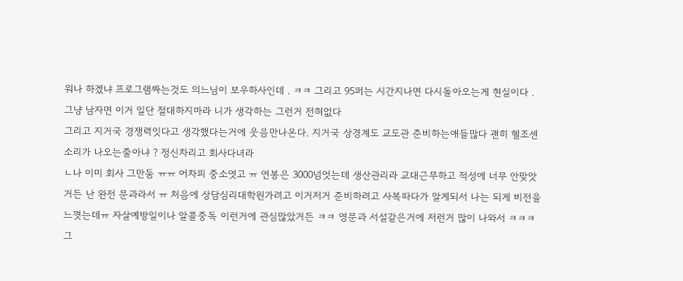워나 하겠냐 프로그램짜는것도 의느님이 보우하사인데 . ㅋㅋ 그리고 95퍼는 시간지나면 다시돌아오는게 현실이다 . 그냥 남자면 이거 일단 절대하지마라 니가 생각하는 그런거 전혀없다
그리고 지거국 경쟁력잇다고 생각했다는거에 웃음만나온다. 지거국 상경계도 교도관 준비하는애들많다 괜히 헬조센 소리가 나오는줄아냐 ? 정신차리고 회사다녀라
ㄴ나 이미 회사 그만둠 ㅠㅠ 어차피 중소엿고 ㅠ 연봉은 3000넘엇는데 생산관리라 교대근무하고 적성에 너무 안맞앗거든 난 완전 문과라서 ㅠ 처음에 상담심리대학원가려고 이거저거 준비하려고 사복따다가 알게되서 나는 되게 비전을 느꼇는데ㅠ 자살예방일이나 알콜중독 이런거에 관심많았거든 ㅋㅋ 영문과 서설같은거에 저런거 많이 나와서 ㅋㅋㅋ 그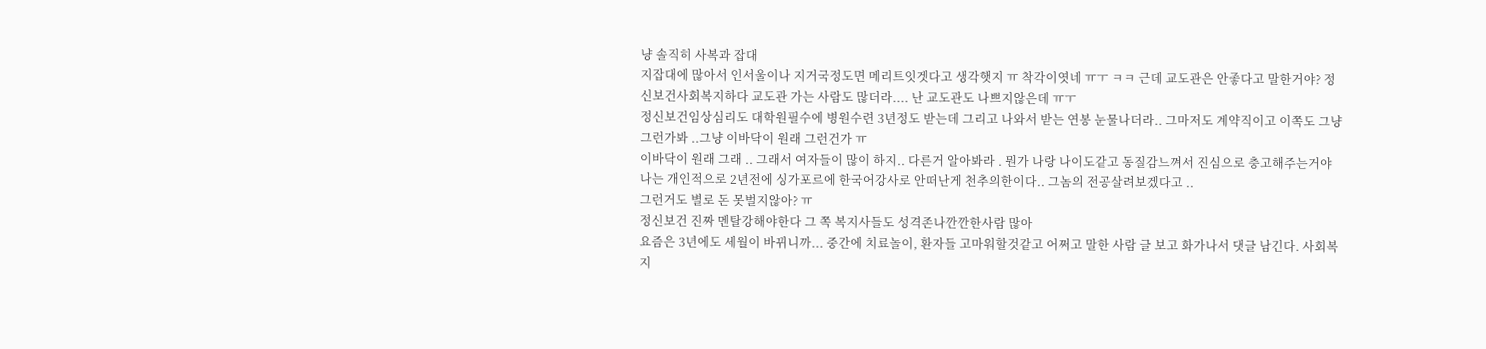냥 솔직히 사복과 잡대
지잡대에 많아서 인서울이나 지거국정도면 메리트잇겟다고 생각햇지 ㅠ 착각이엿네 ㅠㅜ ㅋㅋ 근데 교도관은 안좋다고 말한거야? 정신보건사회복지하다 교도관 가는 사람도 많더라.... 난 교도관도 나쁘지않은데 ㅠㅜ
정신보건임상심리도 대학원필수에 병원수련 3년정도 받는데 그리고 나와서 받는 연봉 눈물나더라.. 그마저도 계약직이고 이쪽도 그냥그런가봐 ..그냥 이바닥이 원래 그런건가 ㅠ
이바닥이 원래 그래 .. 그래서 여자들이 많이 하지.. 다른거 알아봐라 . 뭔가 나랑 나이도같고 동질감느껴서 진심으로 충고해주는거야 나는 개인적으로 2년전에 싱가포르에 한국어강사로 안떠난게 천추의한이다.. 그놈의 전공살려보겠다고 ..
그런거도 별로 돈 못벌지않아? ㅠ
정신보건 진짜 멘탈강해야한다 그 쪽 복지사들도 성격존나깐깐한사람 많아
요즘은 3년에도 세월이 바뀌니까... 중간에 치료놀이, 환자들 고마워할것같고 어쩌고 말한 사람 글 보고 화가나서 댓글 남긴다. 사회복지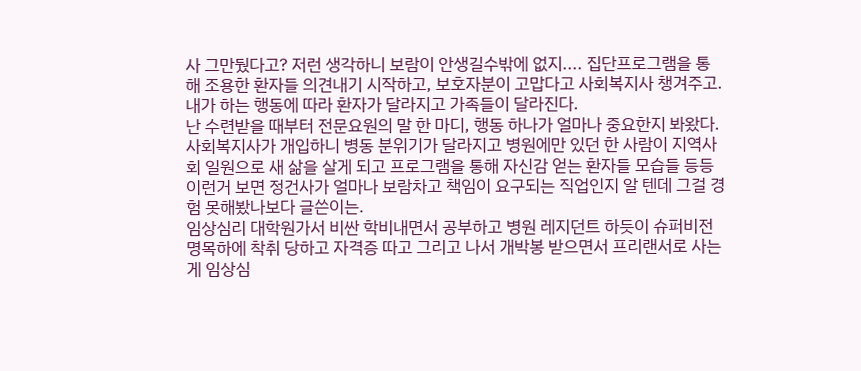사 그만뒀다고? 저런 생각하니 보람이 안생길수밖에 없지.... 집단프로그램을 통해 조용한 환자들 의견내기 시작하고, 보호자분이 고맙다고 사회복지사 챙겨주고. 내가 하는 행동에 따라 환자가 달라지고 가족들이 달라진다.
난 수련받을 때부터 전문요원의 말 한 마디, 행동 하나가 얼마나 중요한지 봐왔다. 사회복지사가 개입하니 병동 분위기가 달라지고 병원에만 있던 한 사람이 지역사회 일원으로 새 삶을 살게 되고 프로그램을 통해 자신감 얻는 환자들 모습들 등등 이런거 보면 정건사가 얼마나 보람차고 책임이 요구되는 직업인지 알 텐데 그걸 경험 못해봤나보다 글쓴이는.
임상심리 대학원가서 비싼 학비내면서 공부하고 병원 레지던트 하듯이 슈퍼비전 명목하에 착취 당하고 자격증 따고 그리고 나서 개박봉 받으면서 프리랜서로 사는게 임상심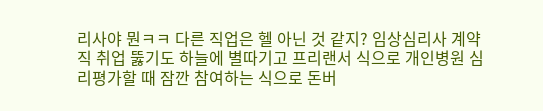리사야 뭔ㅋㅋ 다른 직업은 헬 아닌 것 같지? 임상심리사 계약직 취업 뚫기도 하늘에 별따기고 프리랜서 식으로 개인병원 심리평가할 때 잠깐 참여하는 식으로 돈버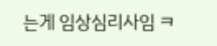는게 임상심리사임 ㅋ